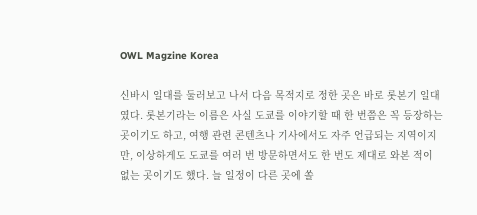OWL Magzine Korea

신바시 일대를 둘러보고 나서 다음 목적지로 정한 곳은 바로 롯본기 일대였다. 롯본기라는 이름은 사실 도쿄를 이야기할 때 한 번쯤은 꼭 등장하는 곳이기도 하고, 여행 관련 콘텐츠나 기사에서도 자주 언급되는 지역이지만, 이상하게도 도쿄를 여러 번 방문하면서도 한 번도 제대로 와본 적이 없는 곳이기도 했다. 늘 일정이 다른 곳에 쏠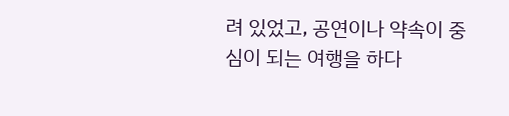려 있었고, 공연이나 약속이 중심이 되는 여행을 하다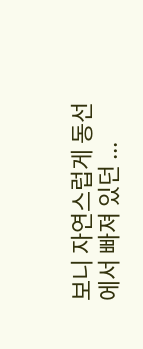보니 자연스럽게 동선에서 빠져 있던 ...